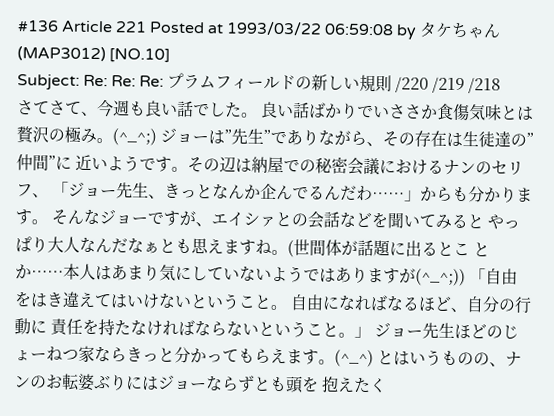#136 Article 221 Posted at 1993/03/22 06:59:08 by タケちゃん (MAP3012) [NO.10]
Subject: Re: Re: Re: プラムフィールドの新しい規則 /220 /219 /218
さてさて、今週も良い話でした。 良い話ばかりでいささか食傷気味とは贅沢の極み。(^_^;) ジョーは”先生”でありながら、その存在は生徒達の”仲間”に 近いようです。その辺は納屋での秘密会議におけるナンのセリフ、 「ジョー先生、きっとなんか企んでるんだわ……」からも分かります。 そんなジョーですが、エイシァとの会話などを聞いてみると やっぱり大人なんだなぁとも思えますね。(世間体が話題に出るとこ とか……本人はあまり気にしていないようではありますが(^_^;)) 「自由をはき違えてはいけないということ。 自由になればなるほど、自分の行動に 責任を持たなければならないということ。」 ジョー先生ほどのじょーねつ家ならきっと分かってもらえます。(^_^) とはいうものの、ナンのお転婆ぶりにはジョーならずとも頭を 抱えたく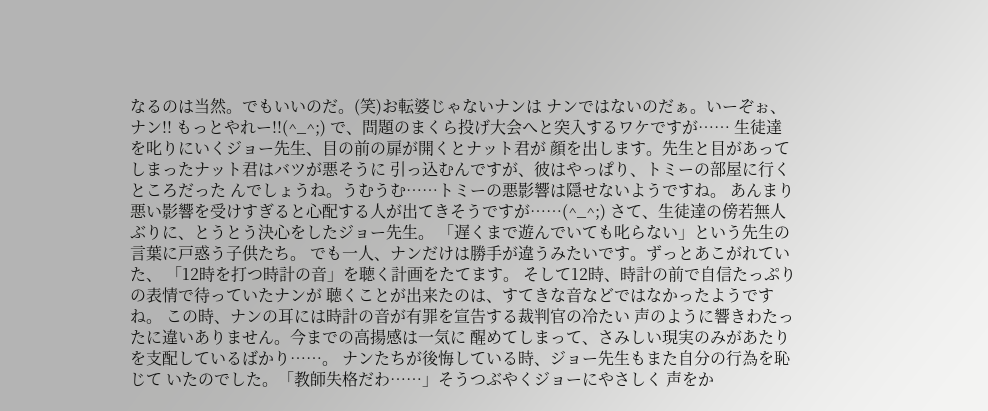なるのは当然。でもいいのだ。(笑)お転婆じゃないナンは ナンではないのだぁ。いーぞぉ、ナン!! もっとやれー!!(^_^;) で、問題のまくら投げ大会へと突入するワケですが…… 生徒達を叱りにいくジョー先生、目の前の扉が開くとナット君が 顔を出します。先生と目があってしまったナット君はバツが悪そうに 引っ込むんですが、彼はやっぱり、トミーの部屋に行くところだった んでしょうね。うむうむ……トミーの悪影響は隠せないようですね。 あんまり悪い影響を受けすぎると心配する人が出てきそうですが……(^_^;) さて、生徒達の傍若無人ぶりに、とうとう決心をしたジョー先生。 「遅くまで遊んでいても叱らない」という先生の言葉に戸惑う子供たち。 でも一人、ナンだけは勝手が違うみたいです。ずっとあこがれていた、 「12時を打つ時計の音」を聴く計画をたてます。 そして12時、時計の前で自信たっぷりの表情で待っていたナンが 聴くことが出来たのは、すてきな音などではなかったようですね。 この時、ナンの耳には時計の音が有罪を宣告する裁判官の冷たい 声のように響きわたったに違いありません。今までの高揚感は一気に 醒めてしまって、さみしい現実のみがあたりを支配しているばかり……。 ナンたちが後悔している時、ジョー先生もまた自分の行為を恥じて いたのでした。「教師失格だわ……」そうつぶやくジョーにやさしく 声をか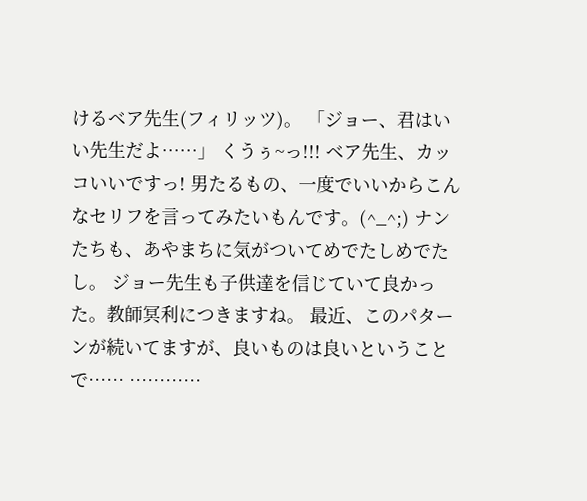けるベア先生(フィリッツ)。 「ジョー、君はいい先生だよ……」 くうぅ~っ!!! ベア先生、カッコいいですっ! 男たるもの、一度でいいからこんなセリフを言ってみたいもんです。(^_^;) ナンたちも、あやまちに気がついてめでたしめでたし。 ジョー先生も子供達を信じていて良かった。教師冥利につきますね。 最近、このパターンが続いてますが、良いものは良いということで…… …………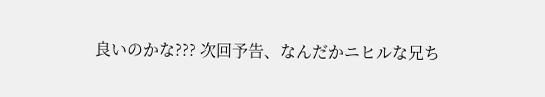良いのかな??? 次回予告、なんだかニヒルな兄ち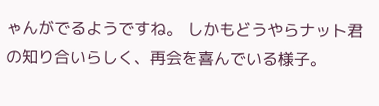ゃんがでるようですね。 しかもどうやらナット君の知り合いらしく、再会を喜んでいる様子。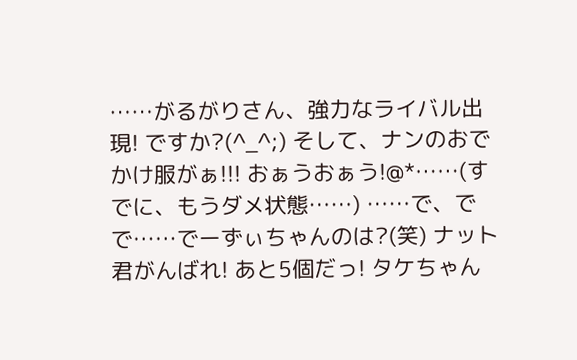……がるがりさん、強力なライバル出現! ですか?(^_^;) そして、ナンのおでかけ服がぁ!!! おぁうおぁう!@*……(すでに、もうダメ状態……) ……で、でで……でーずぃちゃんのは?(笑) ナット君がんばれ! あと5個だっ! タケちゃん